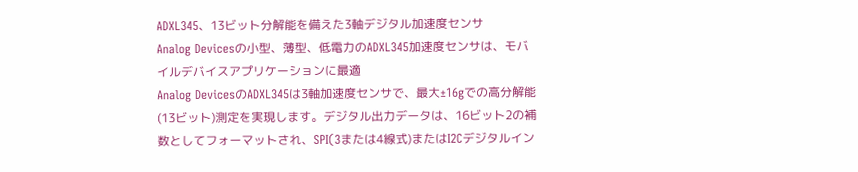ADXL345、13ビット分解能を備えた3軸デジタル加速度センサ
Analog Devicesの小型、薄型、低電力のADXL345加速度センサは、モバイルデバイスアプリケーションに最適
Analog DevicesのADXL345は3軸加速度センサで、最大±16gでの高分解能(13ビット)測定を実現します。デジタル出力データは、16ビット2の補数としてフォーマットされ、SPI(3または4線式)またはI2Cデジタルイン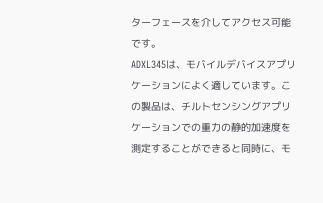ターフェースを介してアクセス可能です。
ADXL345は、モバイルデバイスアプリケーションによく適しています。この製品は、チルトセンシングアプリケーションでの重力の静的加速度を測定することができると同時に、モ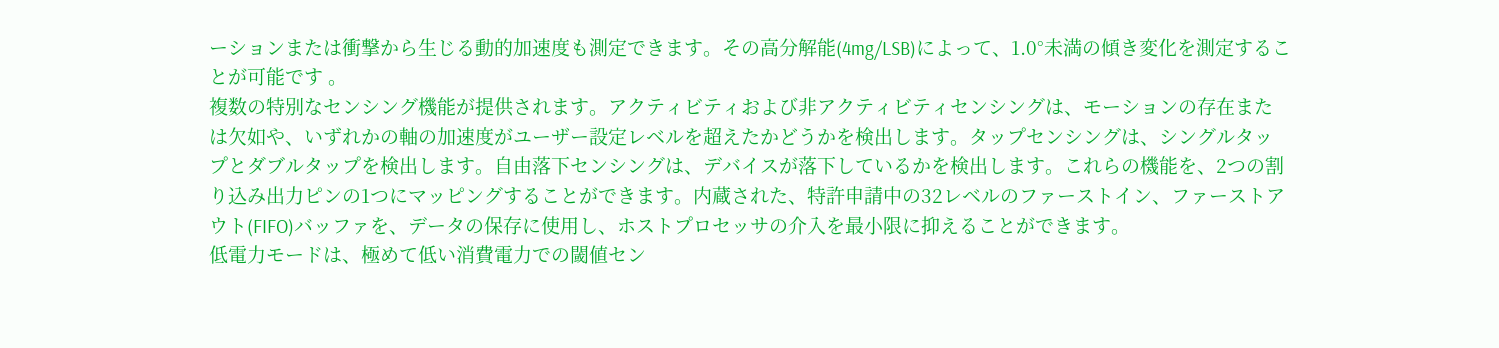ーションまたは衝撃から生じる動的加速度も測定できます。その高分解能(4mg/LSB)によって、1.0°未満の傾き変化を測定することが可能です 。
複数の特別なセンシング機能が提供されます。アクティビティおよび非アクティビティセンシングは、モーションの存在または欠如や、いずれかの軸の加速度がユーザー設定レベルを超えたかどうかを検出します。タップセンシングは、シングルタップとダブルタップを検出します。自由落下センシングは、デバイスが落下しているかを検出します。これらの機能を、2つの割り込み出力ピンの1つにマッピングすることができます。内蔵された、特許申請中の32レベルのファーストイン、ファーストアウト(FIFO)バッファを、データの保存に使用し、ホストプロセッサの介入を最小限に抑えることができます。
低電力モードは、極めて低い消費電力での閾値セン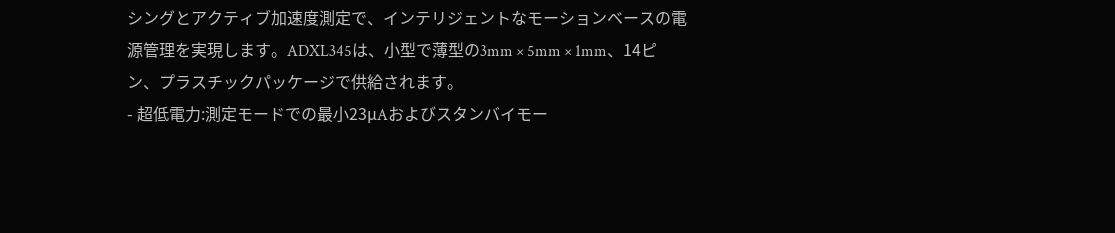シングとアクティブ加速度測定で、インテリジェントなモーションベースの電源管理を実現します。ADXL345は、小型で薄型の3mm × 5mm × 1mm、14ピン、プラスチックパッケージで供給されます。
- 超低電力:測定モードでの最小23µAおよびスタンバイモー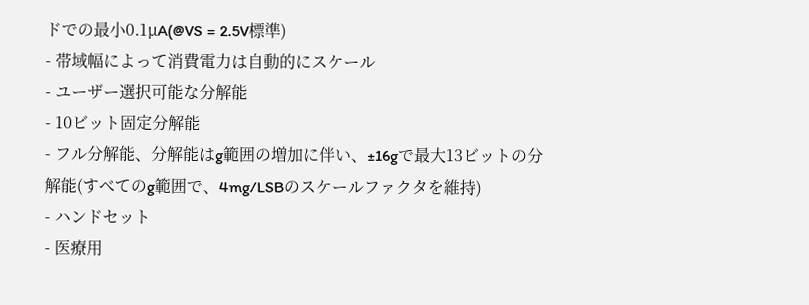ドでの最小0.1µA(@VS = 2.5V標準)
- 帯域幅によって消費電力は自動的にスケール
- ユーザー選択可能な分解能
- 10ビット固定分解能
- フル分解能、分解能はg範囲の増加に伴い、±16gで最大13ビットの分解能(すべてのg範囲で、4mg/LSBのスケールファクタを維持)
- ハンドセット
- 医療用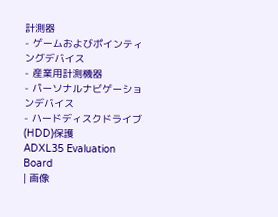計測器
- ゲームおよびポインティングデバイス
- 産業用計測機器
- パーソナルナビゲーションデバイス
- ハードディスクドライブ(HDD)保護
ADXL35 Evaluation Board
| 画像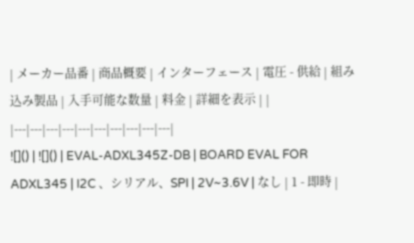| メーカー品番 | 商品概要 | インターフェース | 電圧 - 供給 | 組み込み製品 | 入手可能な数量 | 料金 | 詳細を表示 | |
|---|---|---|---|---|---|---|---|---|---|
![]() | ![]() | EVAL-ADXL345Z-DB | BOARD EVAL FOR ADXL345 | I2C 、シリアル、SPI | 2V~3.6V | なし | 1 - 即時 |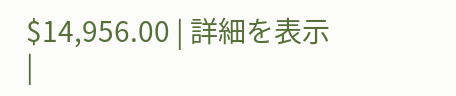$14,956.00 | 詳細を表示 |